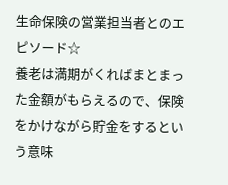生命保険の営業担当者とのエピソード☆
養老は満期がくればまとまった金額がもらえるので、保険をかけながら貯金をするという意味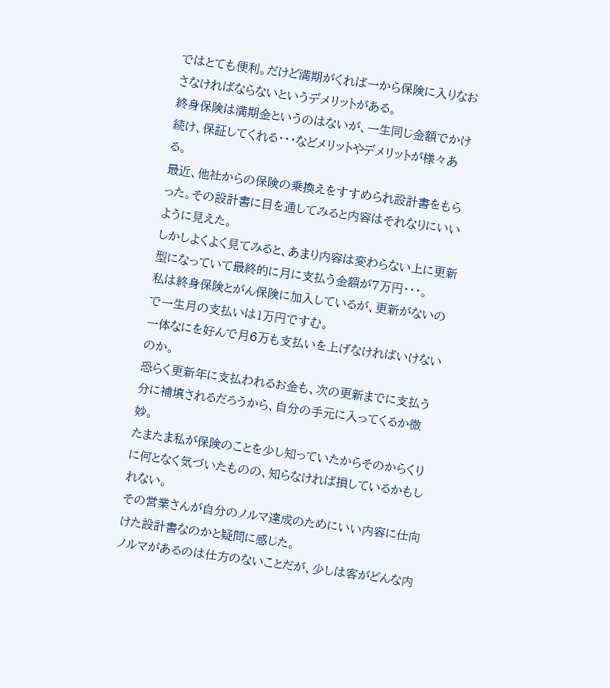ではとても便利。だけど満期がくれば一から保険に入りなおさなければならないというデメリットがある。
終身保険は満期金というのはないが、一生同じ金額でかけ続け、保証してくれる・・・などメリットやデメリットが様々ある。
最近、他社からの保険の乗換えをすすめられ設計書をもらった。その設計書に目を通してみると内容はそれなりにいいように見えた。
しかしよくよく見てみると、あまり内容は変わらない上に更新型になっていて最終的に月に支払う金額が7万円・・・。
私は終身保険とがん保険に加入しているが、更新がないので一生月の支払いは1万円ですむ。
一体なにを好んで月6万も支払いを上げなければいけないのか。
恐らく更新年に支払われるお金も、次の更新までに支払う分に補填されるだろうから、自分の手元に入ってくるか微妙。
たまたま私が保険のことを少し知っていたからそのからくりに何となく気づいたものの、知らなければ損しているかもしれない。
その営業さんが自分のノルマ達成のためにいい内容に仕向けた設計書なのかと疑問に感じた。
ノルマがあるのは仕方のないことだが、少しは客がどんな内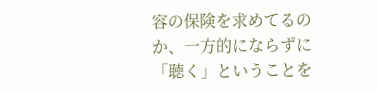容の保険を求めてるのか、一方的にならずに「聴く」ということを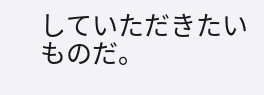していただきたいものだ。